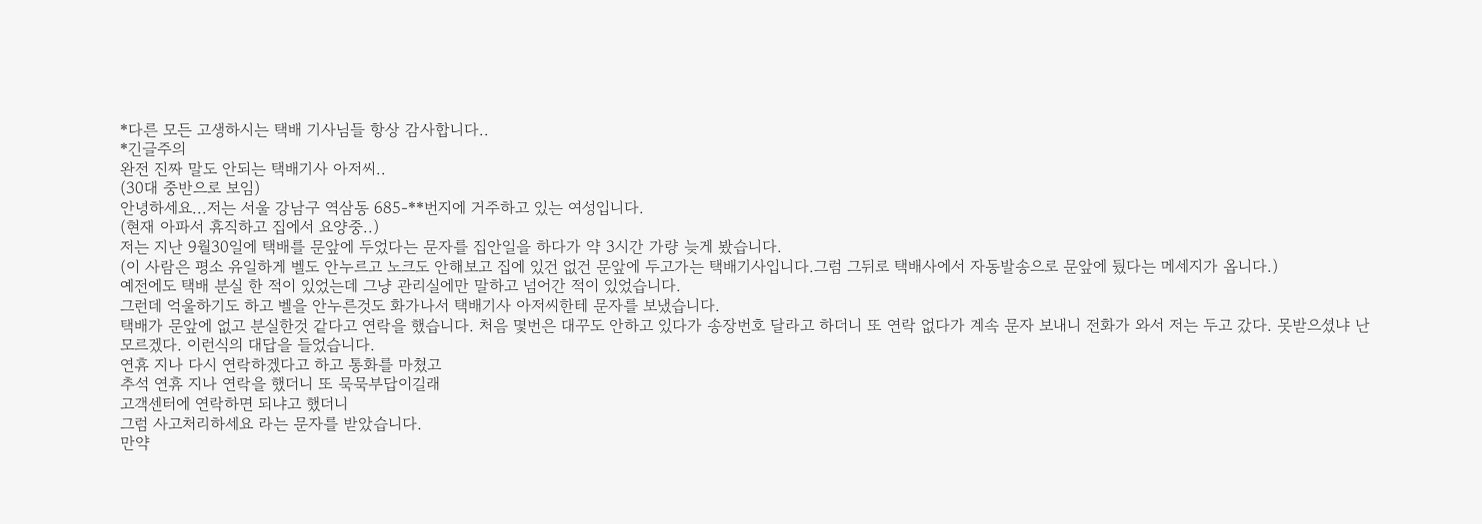*다른 모든 고생하시는 택배 기사님들 항상 감사합니다..
*긴글주의
완전 진짜 말도 안되는 택배기사 아저씨..
(30대 중반으로 보임)
안녕하세요...저는 서울 강남구 역삼동 685-**번지에 거주하고 있는 여성입니다.
(현재 아파서 휴직하고 집에서 요양중..)
저는 지난 9월30일에 택배를 문앞에 두었다는 문자를 집안일을 하다가 약 3시간 가량 늦게 봤습니다.
(이 사람은 평소 유일하게 벨도 안누르고 노크도 안해보고 집에 있건 없건 문앞에 두고가는 택배기사입니다.그럼 그뒤로 택배사에서 자동발송으로 문앞에 뒀다는 메세지가 옵니다.)
예전에도 택배 분실 한 적이 있었는데 그냥 관리실에만 말하고 넘어간 적이 있었습니다.
그런데 억울하기도 하고 벨을 안누른것도 화가나서 택배기사 아저씨한테 문자를 보냈습니다.
택배가 문앞에 없고 분실한것 같다고 연락을 했습니다. 처음 몇번은 대꾸도 안하고 있다가 송장번호 달라고 하더니 또 연락 없다가 계속 문자 보내니 전화가 와서 저는 두고 갔다. 못받으셨냐 난 모르겠다. 이런식의 대답을 들었습니다.
연휴 지나 다시 연락하겠다고 하고 통화를 마쳤고
추석 연휴 지나 연락을 했더니 또 묵묵부답이길래
고객센터에 연락하면 되냐고 했더니
그럼 사고처리하세요 라는 문자를 받았습니다.
만약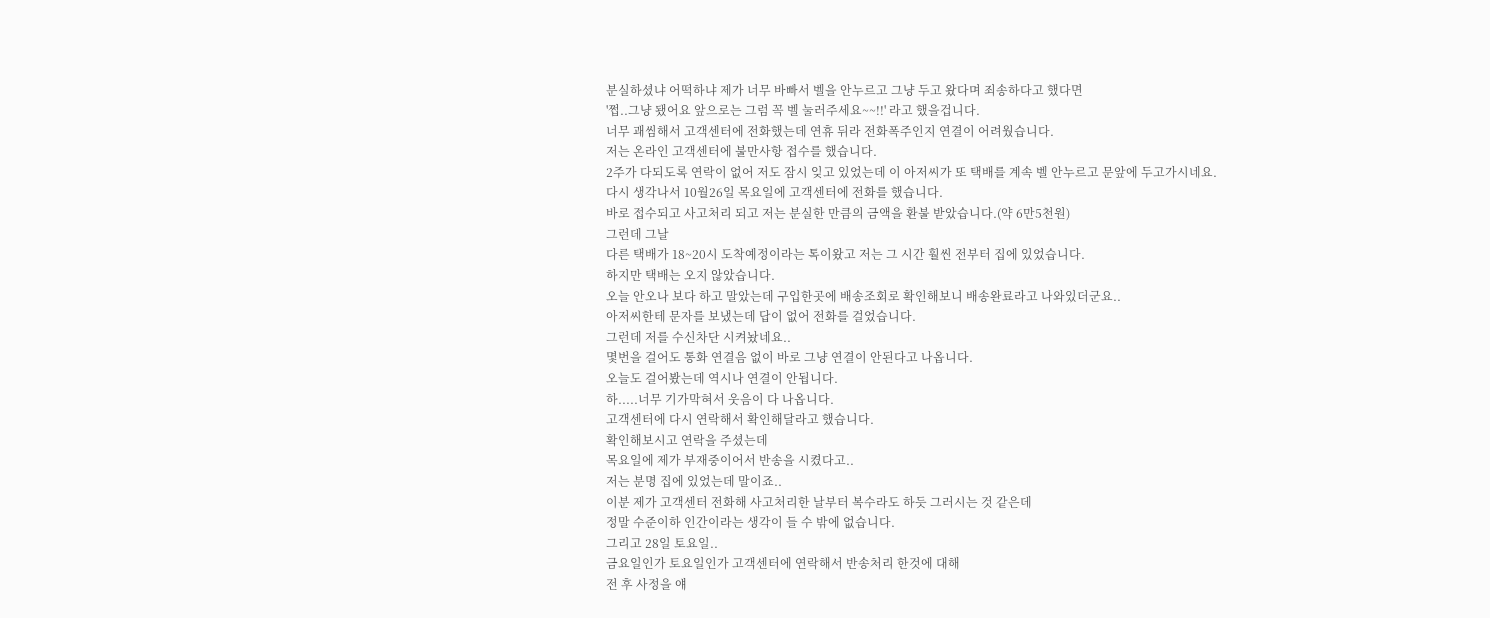분실하셨냐 어떡하냐 제가 너무 바빠서 벨을 안누르고 그냥 두고 왔다며 죄송하다고 했다면
'쩝..그냥 됐어요 앞으로는 그럼 꼭 벨 눌러주세요~~!!' 라고 했을겁니다.
너무 괘씸해서 고객센터에 전화했는데 연휴 뒤라 전화폭주인지 연결이 어려웠습니다.
저는 온라인 고객센터에 불만사항 접수를 했습니다.
2주가 다되도록 연락이 없어 저도 잠시 잊고 있었는데 이 아저씨가 또 택배를 계속 벨 안누르고 문앞에 두고가시네요.
다시 생각나서 10월26일 목요일에 고객센터에 전화를 했습니다.
바로 접수되고 사고처리 되고 저는 분실한 만큼의 금액을 환불 받았습니다.(약 6만5천원)
그런데 그날
다른 택배가 18~20시 도착예정이라는 톡이왔고 저는 그 시간 훨씬 전부터 집에 있었습니다.
하지만 택배는 오지 않았습니다.
오늘 안오나 보다 하고 말았는데 구입한곳에 배송조회로 확인해보니 배송완료라고 나와있더군요..
아저씨한테 문자를 보냈는데 답이 없어 전화를 걸었습니다.
그런데 저를 수신차단 시켜놨네요..
몇번을 걸어도 통화 연결음 없이 바로 그냥 연결이 안된다고 나옵니다.
오늘도 걸어봤는데 역시나 연결이 안됩니다.
하.....너무 기가막혀서 웃음이 다 나옵니다.
고객센터에 다시 연락해서 확인해달라고 했습니다.
확인해보시고 연락을 주셨는데
목요일에 제가 부재중이어서 반송을 시켰다고..
저는 분명 집에 있었는데 말이죠..
이분 제가 고객센터 전화해 사고처리한 날부터 복수라도 하듯 그러시는 것 같은데
정말 수준이하 인간이라는 생각이 들 수 밖에 없습니다.
그리고 28일 토요일..
금요일인가 토요일인가 고객센터에 연락해서 반송처리 한것에 대해
전 후 사정을 얘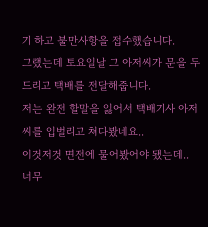기 하고 불만사항을 접수했습니다.
그랬는데 토요일날 그 아저씨가 문을 두드리고 택배를 전달해줍니다.
저는 완전 할말을 잃어서 택배기사 아저씨를 입벌리고 쳐다봤네요..
이것저것 면전에 물어봤어야 됐는데..
너무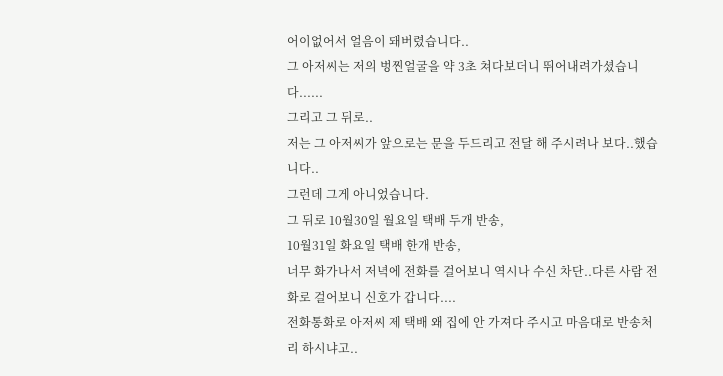어이없어서 얼음이 돼버렸습니다..
그 아저씨는 저의 벙찐얼굴을 약 3초 쳐다보더니 뛰어내려가셨습니다......
그리고 그 뒤로..
저는 그 아저씨가 앞으로는 문을 두드리고 전달 해 주시려나 보다..했습니다..
그런데 그게 아니었습니다.
그 뒤로 10월30일 월요일 택배 두개 반송,
10월31일 화요일 택배 한개 반송,
너무 화가나서 저녁에 전화를 걸어보니 역시나 수신 차단..다른 사람 전화로 걸어보니 신호가 갑니다....
전화통화로 아저씨 제 택배 왜 집에 안 가져다 주시고 마음대로 반송처리 하시냐고..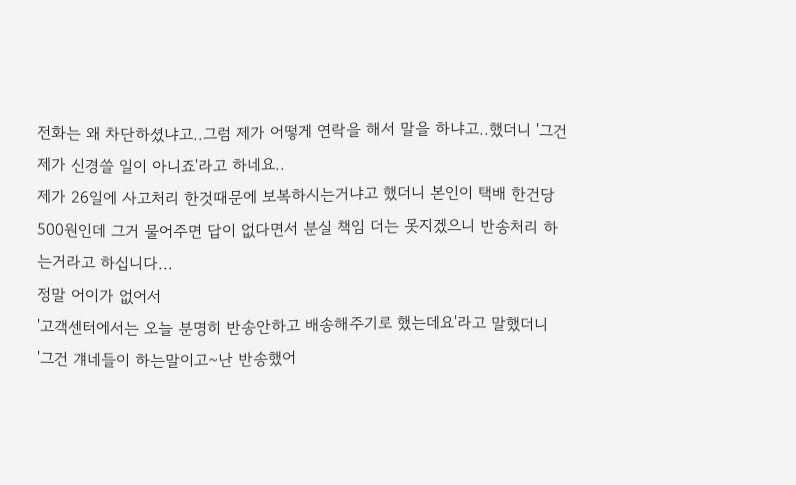전화는 왜 차단하셨냐고..그럼 제가 어떻게 연락을 해서 말을 하냐고..했더니 '그건 제가 신경쓸 일이 아니죠'라고 하네요..
제가 26일에 사고처리 한것때문에 보복하시는거냐고 했더니 본인이 택배 한건당 500원인데 그거 물어주면 답이 없다면서 분실 책임 더는 못지겠으니 반송처리 하는거라고 하십니다...
정말 어이가 없어서
'고객센터에서는 오늘 분명히 반송안하고 배송해주기로 했는데요'라고 말했더니
'그건 걔네들이 하는말이고~난 반송했어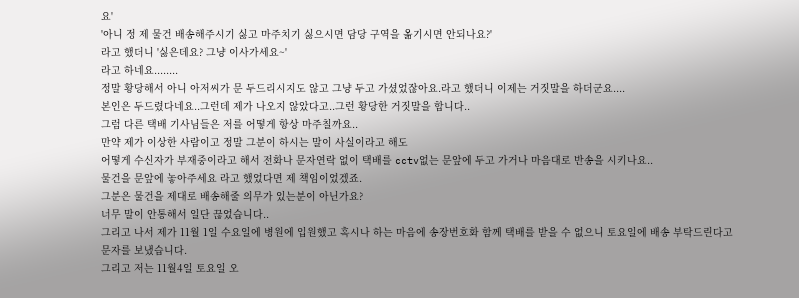요'
'아니 정 제 물건 배송해주시기 싫고 마주치기 싫으시면 담당 구역을 옮기시면 안되나요?'
라고 했더니 '싫은데요? 그냥 이사가세요~'
라고 하네요........
정말 황당해서 아니 아저씨가 문 두드리시지도 않고 그냥 두고 가셨었잖아요.라고 했더니 이제는 거짓말을 하더군요....
본인은 두드렸다네요..그런데 제가 나오지 않았다고..그런 황당한 거짓말을 합니다..
그럼 다른 택배 기사님들은 저를 어떻게 항상 마주칠까요..
만약 제가 이상한 사람이고 정말 그분이 하시는 말이 사실이라고 해도
어떻게 수신자가 부재중이라고 해서 전화나 문자연락 없이 택배를 cctv없는 문앞에 두고 가거나 마음대로 반송을 시키나요..
물건을 문앞에 놓아주세요 라고 했었다면 제 책임이었겠죠.
그분은 물건을 제대로 배송해줄 의무가 있는분이 아닌가요?
너무 말이 안통해서 일단 끊었습니다..
그리고 나서 제가 11월 1일 수요일에 병원에 입원했고 혹시나 하는 마음에 송장번호화 함께 택배를 받을 수 없으니 토요일에 배송 부탁드린다고 문자를 보냈습니다.
그리고 저는 11월4일 토요일 오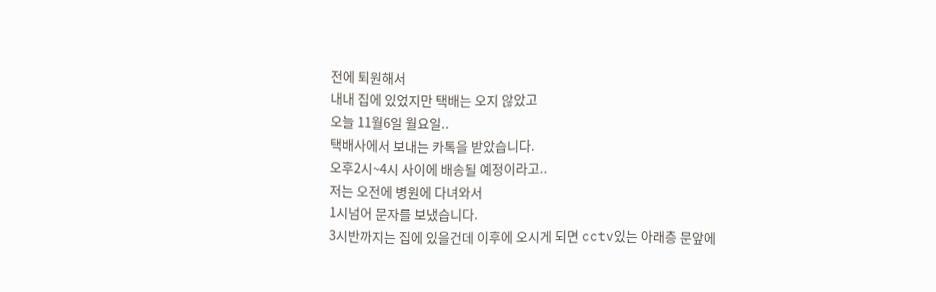전에 퇴원해서
내내 집에 있었지만 택배는 오지 않았고
오늘 11월6일 월요일..
택배사에서 보내는 카톡을 받았습니다.
오후2시~4시 사이에 배송될 예정이라고..
저는 오전에 병원에 다녀와서
1시넘어 문자를 보냈습니다.
3시반까지는 집에 있을건데 이후에 오시게 되면 cctv있는 아래층 문앞에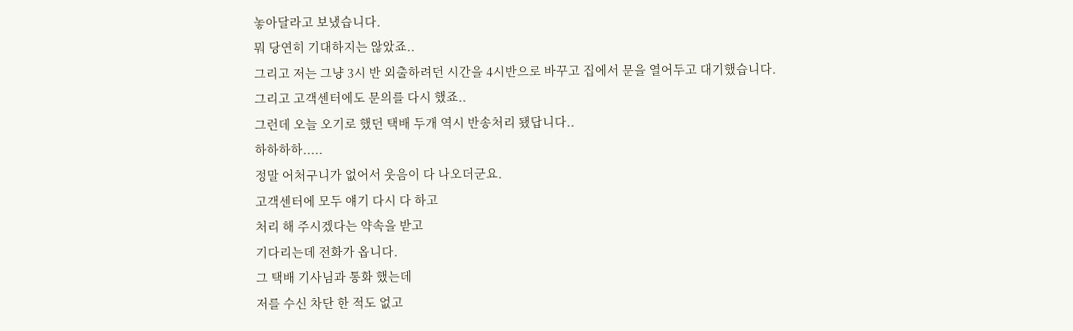놓아달라고 보냈습니다.
뭐 당연히 기대하지는 않았죠..
그리고 저는 그냥 3시 반 외출하려던 시간을 4시반으로 바꾸고 집에서 문을 열어두고 대기했습니다.
그리고 고객센터에도 문의를 다시 했죠..
그런데 오늘 오기로 했던 택배 두개 역시 반송처리 됐답니다..
하하하하.....
정말 어처구니가 없어서 웃음이 다 나오더군요.
고객센터에 모두 얘기 다시 다 하고
처리 해 주시겠다는 약속을 받고
기다리는데 전화가 옵니다.
그 택배 기사님과 통화 했는데
저를 수신 차단 한 적도 없고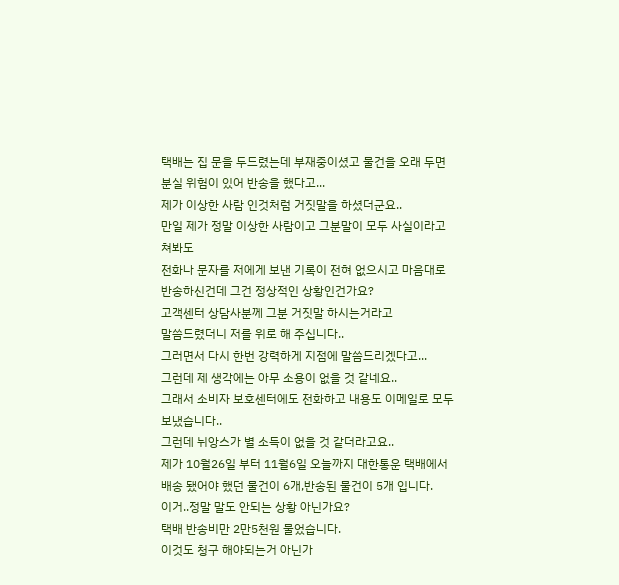택배는 집 문을 두드렸는데 부재중이셨고 물건을 오래 두면 분실 위험이 있어 반송을 했다고...
제가 이상한 사람 인것처럼 거짓말을 하셨더군요..
만일 제가 정말 이상한 사람이고 그분말이 모두 사실이라고 쳐봐도
전화나 문자를 저에게 보낸 기록이 전혀 없으시고 마음대로 반송하신건데 그건 정상적인 상황인건가요?
고객센터 상담사분께 그분 거짓말 하시는거라고
말씀드렸더니 저를 위로 해 주십니다..
그러면서 다시 한번 강력하게 지점에 말씀드리겠다고...
그런데 제 생각에는 아무 소용이 없을 것 같네요..
그래서 소비자 보호센터에도 전화하고 내용도 이메일로 모두 보냈습니다..
그런데 뉘앙스가 별 소득이 없을 것 같더라고요..
제가 10월26일 부터 11월6일 오늘까지 대한통운 택배에서 배송 됐어야 했던 물건이 6개,반송된 물건이 5개 입니다.
이거..정말 말도 안되는 상황 아닌가요?
택배 반송비만 2만5천원 물었습니다.
이것도 청구 해야되는거 아닌가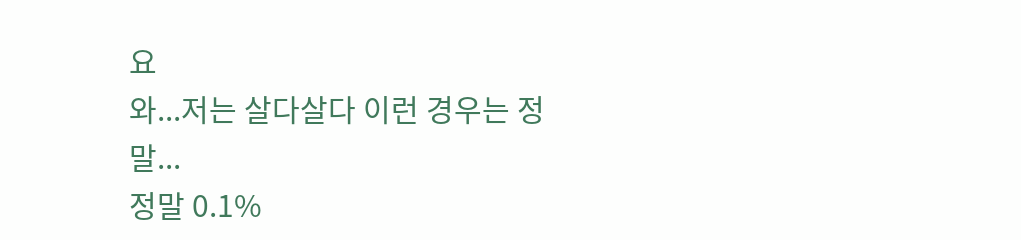요
와...저는 살다살다 이런 경우는 정말...
정말 0.1%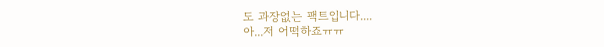도 과장없는 팩트입니다....
아...저 어떡하죠ㅠㅠ